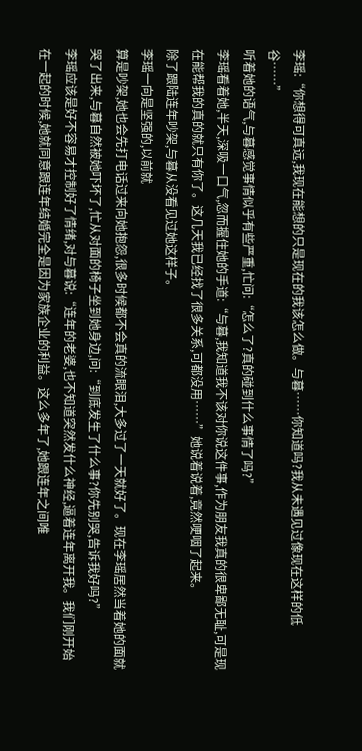李瑶:“你想得可真远,我现在能想的只是现在的我该怎么做。与暮……你知道吗?我从未遇见过像现在这样的低谷……”
听着她的语气,与暮感觉事情似乎有些严重,忙问:“怎么了?真的碰到什么事情了吗?”
李瑶看着她,半天,深吸一口气,忽而握住她的手道:“与暮,我知道我不该对你说这件事,作为朋友我真的很卑鄙无耻,可是现在能帮我的真的就只有你了。这几天我已经找了很多关系,可都没用……”她说着说着,竟然哽咽了起来。
除了跟陆连年吵架,与暮从没看见过她这样子。
李瑶一向是坚强的,以前就
算是吵架,她也会先打电话过来向她抱怨,很多时候都不会真的流眼泪,大多过了一天就好了。现在李瑶居然当着她的面就哭了出来,与暮自然被她吓坏了,忙从对面的椅子坐到她身边,问:“到底发生了什么事?你先别哭,告诉我好吗?”
李瑶应该是好不容易才控制好了情绪,对与暮说:“连年的老婆,也不知道突然发什么神经,逼着连年离开我。我们刚开始在一起的时候,她就同意跟连年结婚完全是因为家族企业的利益。这么多年了,她跟连年之间唯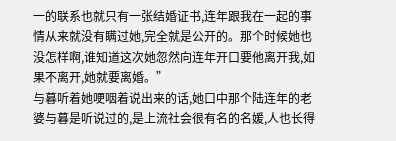一的联系也就只有一张结婚证书,连年跟我在一起的事情从来就没有瞒过她,完全就是公开的。那个时候她也没怎样啊,谁知道这次她忽然向连年开口要他离开我,如果不离开,她就要离婚。”
与暮听着她哽咽着说出来的话,她口中那个陆连年的老婆与暮是听说过的,是上流社会很有名的名媛,人也长得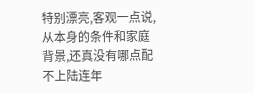特别漂亮,客观一点说,从本身的条件和家庭背景,还真没有哪点配不上陆连年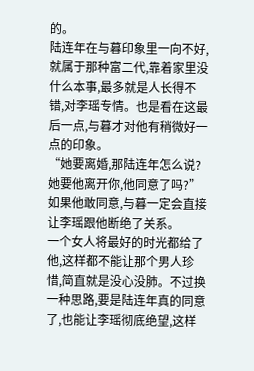的。
陆连年在与暮印象里一向不好,就属于那种富二代,靠着家里没什么本事,最多就是人长得不错,对李瑶专情。也是看在这最后一点,与暮才对他有稍微好一点的印象。
“她要离婚,那陆连年怎么说?她要他离开你,他同意了吗?”如果他敢同意,与暮一定会直接让李瑶跟他断绝了关系。
一个女人将最好的时光都给了他,这样都不能让那个男人珍惜,简直就是没心没肺。不过换一种思路,要是陆连年真的同意了,也能让李瑶彻底绝望,这样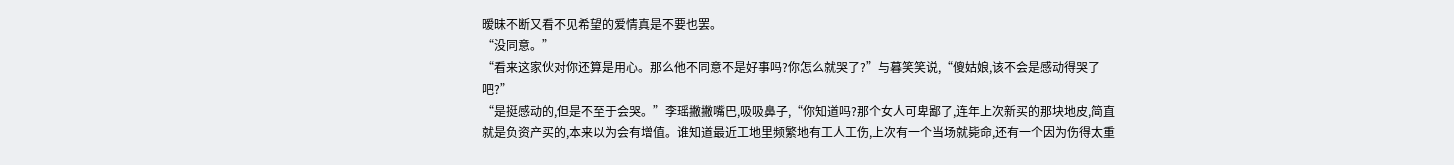暧昧不断又看不见希望的爱情真是不要也罢。
“没同意。”
“看来这家伙对你还算是用心。那么他不同意不是好事吗?你怎么就哭了?”与暮笑笑说,“傻姑娘,该不会是感动得哭了吧?”
“是挺感动的,但是不至于会哭。”李瑶撇撇嘴巴,吸吸鼻子,“你知道吗?那个女人可卑鄙了,连年上次新买的那块地皮,简直就是负资产买的,本来以为会有增值。谁知道最近工地里频繁地有工人工伤,上次有一个当场就毙命,还有一个因为伤得太重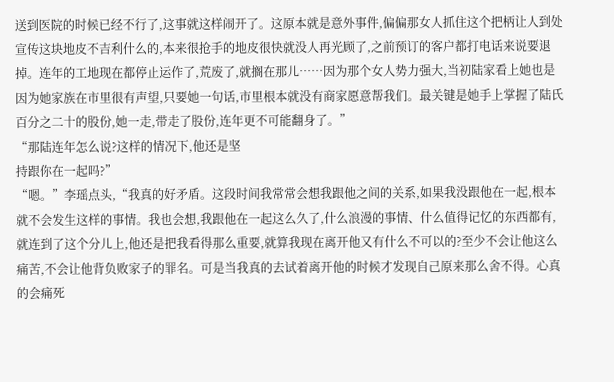送到医院的时候已经不行了,这事就这样闹开了。这原本就是意外事件,偏偏那女人抓住这个把柄让人到处宣传这块地皮不吉利什么的,本来很抢手的地皮很快就没人再光顾了,之前预订的客户都打电话来说要退掉。连年的工地现在都停止运作了,荒废了,就搁在那儿……因为那个女人势力强大,当初陆家看上她也是因为她家族在市里很有声望,只要她一句话,市里根本就没有商家愿意帮我们。最关键是她手上掌握了陆氏百分之二十的股份,她一走,带走了股份,连年更不可能翻身了。”
“那陆连年怎么说?这样的情况下,他还是坚
持跟你在一起吗?”
“嗯。”李瑶点头,“我真的好矛盾。这段时间我常常会想我跟他之间的关系,如果我没跟他在一起,根本就不会发生这样的事情。我也会想,我跟他在一起这么久了,什么浪漫的事情、什么值得记忆的东西都有,就连到了这个分儿上,他还是把我看得那么重要,就算我现在离开他又有什么不可以的?至少不会让他这么痛苦,不会让他背负败家子的罪名。可是当我真的去试着离开他的时候才发现自己原来那么舍不得。心真的会痛死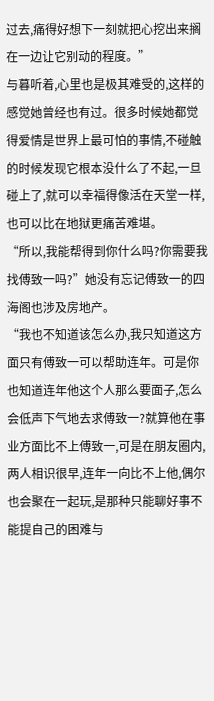过去,痛得好想下一刻就把心挖出来搁在一边让它别动的程度。”
与暮听着,心里也是极其难受的,这样的感觉她曾经也有过。很多时候她都觉得爱情是世界上最可怕的事情,不碰触的时候发现它根本没什么了不起,一旦碰上了,就可以幸福得像活在天堂一样,也可以比在地狱更痛苦难堪。
“所以,我能帮得到你什么吗?你需要我找傅致一吗?”她没有忘记傅致一的四海阁也涉及房地产。
“我也不知道该怎么办,我只知道这方面只有傅致一可以帮助连年。可是你也知道连年他这个人那么要面子,怎么会低声下气地去求傅致一?就算他在事业方面比不上傅致一,可是在朋友圈内,两人相识很早,连年一向比不上他,偶尔也会聚在一起玩,是那种只能聊好事不能提自己的困难与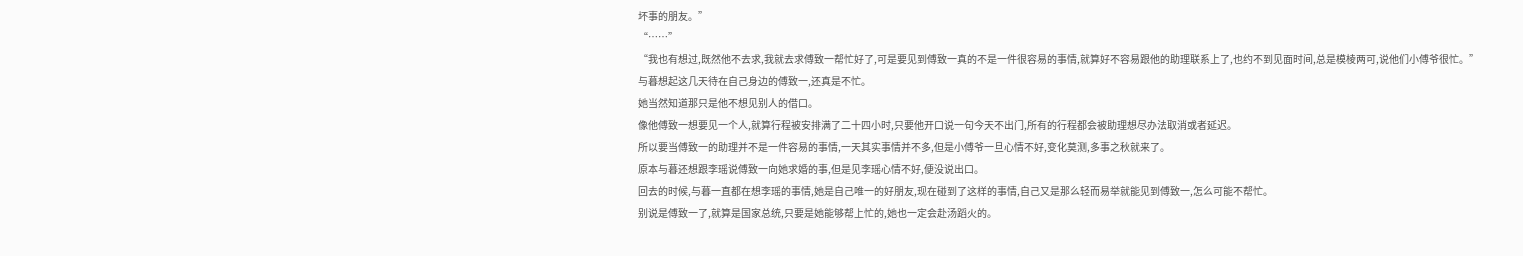坏事的朋友。”
“……”
“我也有想过,既然他不去求,我就去求傅致一帮忙好了,可是要见到傅致一真的不是一件很容易的事情,就算好不容易跟他的助理联系上了,也约不到见面时间,总是模棱两可,说他们小傅爷很忙。”
与暮想起这几天待在自己身边的傅致一,还真是不忙。
她当然知道那只是他不想见别人的借口。
像他傅致一想要见一个人,就算行程被安排满了二十四小时,只要他开口说一句今天不出门,所有的行程都会被助理想尽办法取消或者延迟。
所以要当傅致一的助理并不是一件容易的事情,一天其实事情并不多,但是小傅爷一旦心情不好,变化莫测,多事之秋就来了。
原本与暮还想跟李瑶说傅致一向她求婚的事,但是见李瑶心情不好,便没说出口。
回去的时候,与暮一直都在想李瑶的事情,她是自己唯一的好朋友,现在碰到了这样的事情,自己又是那么轻而易举就能见到傅致一,怎么可能不帮忙。
别说是傅致一了,就算是国家总统,只要是她能够帮上忙的,她也一定会赴汤蹈火的。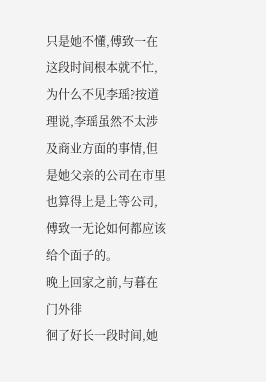只是她不懂,傅致一在这段时间根本就不忙,为什么不见李瑶?按道理说,李瑶虽然不太涉及商业方面的事情,但是她父亲的公司在市里也算得上是上等公司,傅致一无论如何都应该给个面子的。
晚上回家之前,与暮在门外徘
徊了好长一段时间,她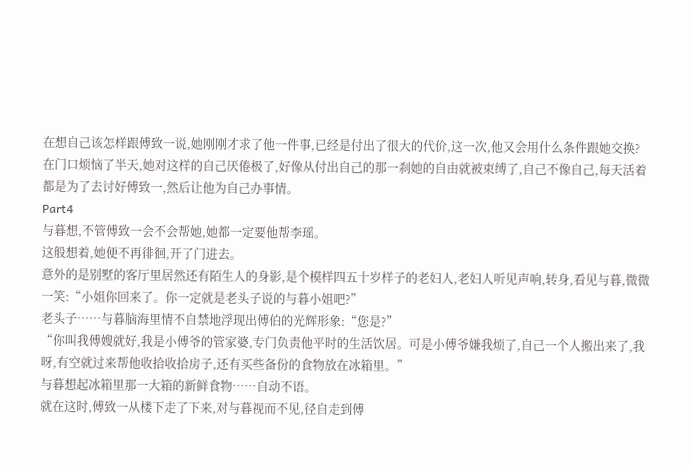在想自己该怎样跟傅致一说,她刚刚才求了他一件事,已经是付出了很大的代价,这一次,他又会用什么条件跟她交换?
在门口烦恼了半天,她对这样的自己厌倦极了,好像从付出自己的那一刹她的自由就被束缚了,自己不像自己,每天活着都是为了去讨好傅致一,然后让他为自己办事情。
Part4
与暮想,不管傅致一会不会帮她,她都一定要他帮李瑶。
这般想着,她便不再徘徊,开了门进去。
意外的是别墅的客厅里居然还有陌生人的身影,是个模样四五十岁样子的老妇人,老妇人听见声响,转身,看见与暮,微微一笑:“小姐你回来了。你一定就是老头子说的与暮小姐吧?”
老头子……与暮脑海里情不自禁地浮现出傅伯的光辉形象:“您是?”
“你叫我傅嫂就好,我是小傅爷的管家婆,专门负责他平时的生活饮居。可是小傅爷嫌我烦了,自己一个人搬出来了,我呀,有空就过来帮他收拾收拾房子,还有买些备份的食物放在冰箱里。”
与暮想起冰箱里那一大箱的新鲜食物……自动不语。
就在这时,傅致一从楼下走了下来,对与暮视而不见,径自走到傅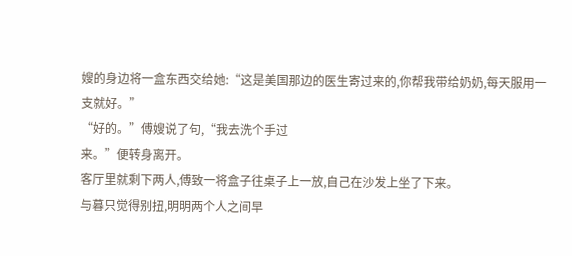嫂的身边将一盒东西交给她:“这是美国那边的医生寄过来的,你帮我带给奶奶,每天服用一支就好。”
“好的。”傅嫂说了句,“我去洗个手过
来。”便转身离开。
客厅里就剩下两人,傅致一将盒子往桌子上一放,自己在沙发上坐了下来。
与暮只觉得别扭,明明两个人之间早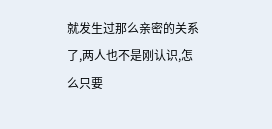就发生过那么亲密的关系了,两人也不是刚认识,怎么只要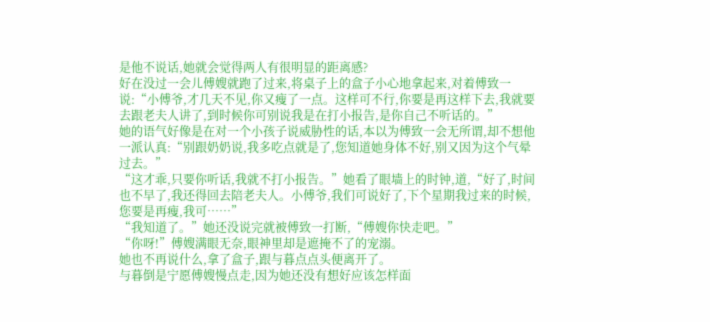是他不说话,她就会觉得两人有很明显的距离感?
好在没过一会儿傅嫂就跑了过来,将桌子上的盒子小心地拿起来,对着傅致一说:“小傅爷,才几天不见,你又瘦了一点。这样可不行,你要是再这样下去,我就要去跟老夫人讲了,到时候你可别说我是在打小报告,是你自己不听话的。”
她的语气好像是在对一个小孩子说威胁性的话,本以为傅致一会无所谓,却不想他一派认真:“别跟奶奶说,我多吃点就是了,您知道她身体不好,别又因为这个气晕过去。”
“这才乖,只要你听话,我就不打小报告。”她看了眼墙上的时钟,道,“好了,时间也不早了,我还得回去陪老夫人。小傅爷,我们可说好了,下个星期我过来的时候,您要是再瘦,我可……”
“我知道了。”她还没说完就被傅致一打断,“傅嫂你快走吧。”
“你呀!”傅嫂满眼无奈,眼神里却是遮掩不了的宠溺。
她也不再说什么,拿了盒子,跟与暮点点头便离开了。
与暮倒是宁愿傅嫂慢点走,因为她还没有想好应该怎样面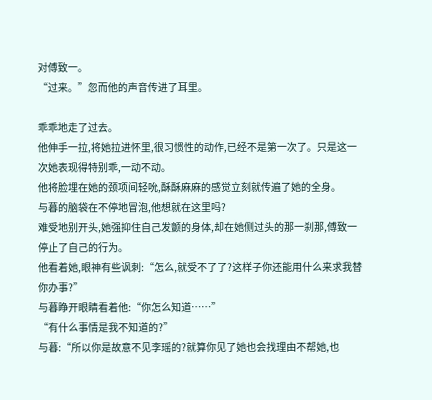对傅致一。
“过来。”忽而他的声音传进了耳里。

乖乖地走了过去。
他伸手一拉,将她拉进怀里,很习惯性的动作,已经不是第一次了。只是这一次她表现得特别乖,一动不动。
他将脸埋在她的颈项间轻吮,酥酥麻麻的感觉立刻就传遍了她的全身。
与暮的脑袋在不停地冒泡,他想就在这里吗?
难受地别开头,她强抑住自己发颤的身体,却在她侧过头的那一刹那,傅致一停止了自己的行为。
他看着她,眼神有些讽刺:“怎么,就受不了了?这样子你还能用什么来求我替你办事?”
与暮睁开眼睛看着他:“你怎么知道……”
“有什么事情是我不知道的?”
与暮:“所以你是故意不见李瑶的?就算你见了她也会找理由不帮她,也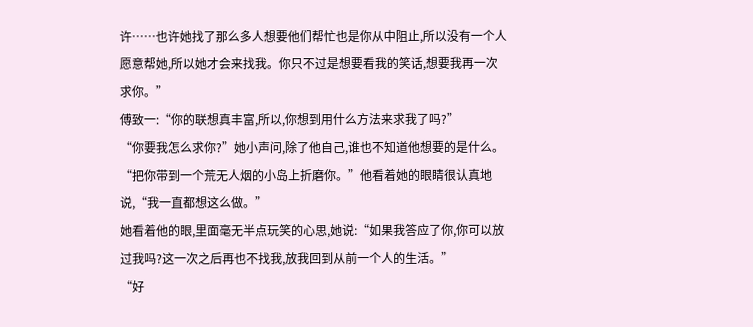许……也许她找了那么多人想要他们帮忙也是你从中阻止,所以没有一个人愿意帮她,所以她才会来找我。你只不过是想要看我的笑话,想要我再一次求你。”
傅致一:“你的联想真丰富,所以,你想到用什么方法来求我了吗?”
“你要我怎么求你?”她小声问,除了他自己,谁也不知道他想要的是什么。
“把你带到一个荒无人烟的小岛上折磨你。”他看着她的眼睛很认真地说,“我一直都想这么做。”
她看着他的眼,里面毫无半点玩笑的心思,她说:“如果我答应了你,你可以放过我吗?这一次之后再也不找我,放我回到从前一个人的生活。”
“好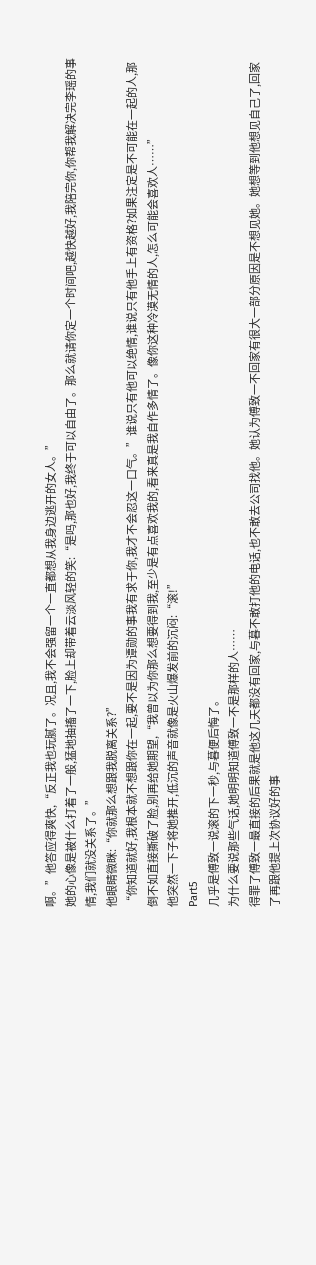啊。”他答应得爽快,“反正我也玩腻了。况且,我不会强留一个一直都想从我身边逃开的女人。”
她的心像是被什么打着了一般,猛地抽搐了一下,脸上却带着云淡风轻的笑:“是吗,那也好,我终于可以自由了。那么就请你定一个时间吧,越快越好,我陪完你,你帮我解决完李瑶的事情,我们就没关系了。”
他眼睛微眯:“你就那么想跟我脱离关系?”
“你知道就好,我根本就不想跟你在一起,要不是因为谭勋的事我有求于你,我才不会忍这一口气。”谁说只有他可以绝情,谁说只有他手上有资格?如果注定是不可能在一起的人,那倒不如直接撕破了脸,别再给她期望,“我曾以为你那么想要得到我,至少是有点喜欢我的,看来真是我自作多情了。像你这种冷漠无情的人,怎么可能会喜欢人……”
他突然一下子将她推开,低沉的声音就像是火山爆发前的沉闷:“滚!”
Part5
几乎是傅致一说滚的下一秒,与暮便后悔了。
为什么要说那些气话,她明明知道傅致一不是那样的人……
得罪了傅致一最直接的后果就是他这几天都没有回家,与暮不敢打他的电话,也不敢去公司找他。她认为傅致一不回家有很大一部分原因是不想见她。她想等到他想见自己了,回家了再跟他提上次协议好的事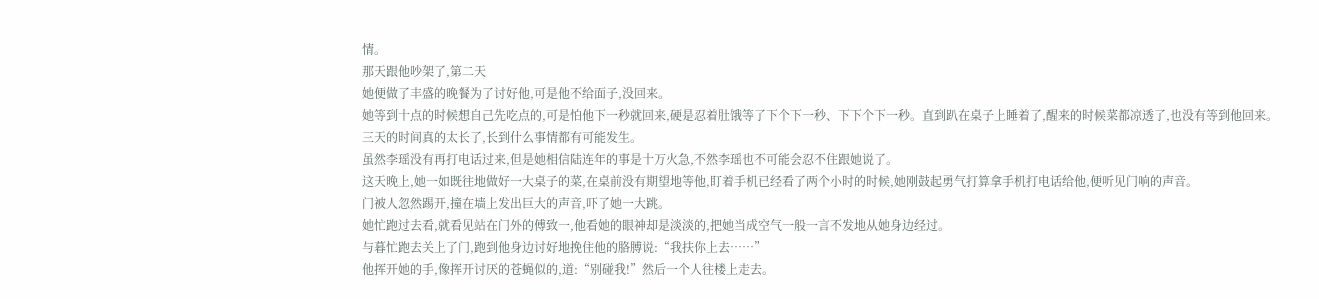情。
那天跟他吵架了,第二天
她便做了丰盛的晚餐为了讨好他,可是他不给面子,没回来。
她等到十点的时候想自己先吃点的,可是怕他下一秒就回来,硬是忍着肚饿等了下个下一秒、下下个下一秒。直到趴在桌子上睡着了,醒来的时候菜都凉透了,也没有等到他回来。
三天的时间真的太长了,长到什么事情都有可能发生。
虽然李瑶没有再打电话过来,但是她相信陆连年的事是十万火急,不然李瑶也不可能会忍不住跟她说了。
这天晚上,她一如既往地做好一大桌子的菜,在桌前没有期望地等他,盯着手机已经看了两个小时的时候,她刚鼓起勇气打算拿手机打电话给他,便听见门响的声音。
门被人忽然踢开,撞在墙上发出巨大的声音,吓了她一大跳。
她忙跑过去看,就看见站在门外的傅致一,他看她的眼神却是淡淡的,把她当成空气一般一言不发地从她身边经过。
与暮忙跑去关上了门,跑到他身边讨好地挽住他的胳膊说:“我扶你上去……”
他挥开她的手,像挥开讨厌的苍蝇似的,道:“别碰我!”然后一个人往楼上走去。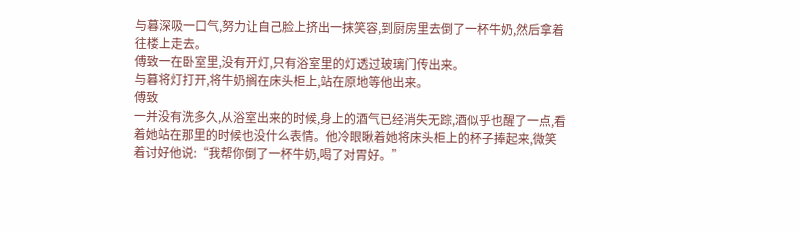与暮深吸一口气,努力让自己脸上挤出一抹笑容,到厨房里去倒了一杯牛奶,然后拿着往楼上走去。
傅致一在卧室里,没有开灯,只有浴室里的灯透过玻璃门传出来。
与暮将灯打开,将牛奶搁在床头柜上,站在原地等他出来。
傅致
一并没有洗多久,从浴室出来的时候,身上的酒气已经消失无踪,酒似乎也醒了一点,看着她站在那里的时候也没什么表情。他冷眼瞅着她将床头柜上的杯子捧起来,微笑着讨好他说:“我帮你倒了一杯牛奶,喝了对胃好。”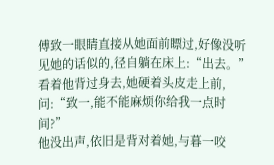傅致一眼睛直接从她面前瞟过,好像没听见她的话似的,径自躺在床上:“出去。”
看着他背过身去,她硬着头皮走上前,问:“致一,能不能麻烦你给我一点时间?”
他没出声,依旧是背对着她,与暮一咬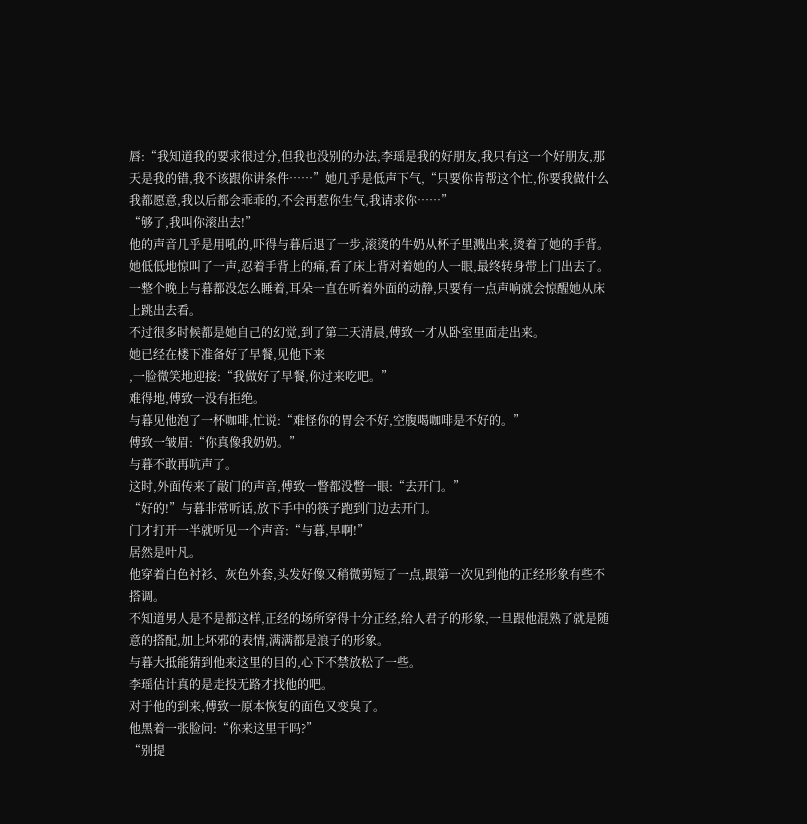唇:“我知道我的要求很过分,但我也没别的办法,李瑶是我的好朋友,我只有这一个好朋友,那天是我的错,我不该跟你讲条件……”她几乎是低声下气,“只要你肯帮这个忙,你要我做什么我都愿意,我以后都会乖乖的,不会再惹你生气,我请求你……”
“够了,我叫你滚出去!”
他的声音几乎是用吼的,吓得与暮后退了一步,滚烫的牛奶从杯子里溅出来,烫着了她的手背。
她低低地惊叫了一声,忍着手背上的痛,看了床上背对着她的人一眼,最终转身带上门出去了。
一整个晚上与暮都没怎么睡着,耳朵一直在听着外面的动静,只要有一点声响就会惊醒她从床上跳出去看。
不过很多时候都是她自己的幻觉,到了第二天清晨,傅致一才从卧室里面走出来。
她已经在楼下准备好了早餐,见他下来
,一脸微笑地迎接:“我做好了早餐,你过来吃吧。”
难得地,傅致一没有拒绝。
与暮见他泡了一杯咖啡,忙说:“难怪你的胃会不好,空腹喝咖啡是不好的。”
傅致一皱眉:“你真像我奶奶。”
与暮不敢再吭声了。
这时,外面传来了敲门的声音,傅致一瞥都没瞥一眼:“去开门。”
“好的!”与暮非常听话,放下手中的筷子跑到门边去开门。
门才打开一半就听见一个声音:“与暮,早啊!”
居然是叶凡。
他穿着白色衬衫、灰色外套,头发好像又稍微剪短了一点,跟第一次见到他的正经形象有些不搭调。
不知道男人是不是都这样,正经的场所穿得十分正经,给人君子的形象,一旦跟他混熟了就是随意的搭配,加上坏邪的表情,满满都是浪子的形象。
与暮大抵能猜到他来这里的目的,心下不禁放松了一些。
李瑶估计真的是走投无路才找他的吧。
对于他的到来,傅致一原本恢复的面色又变臭了。
他黑着一张脸问:“你来这里干吗?”
“别提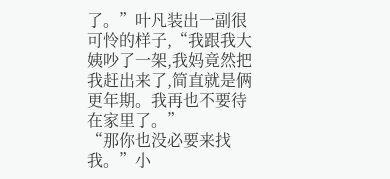了。”叶凡装出一副很可怜的样子,“我跟我大姨吵了一架,我妈竟然把我赶出来了,简直就是俩更年期。我再也不要待在家里了。”
“那你也没必要来找我。”小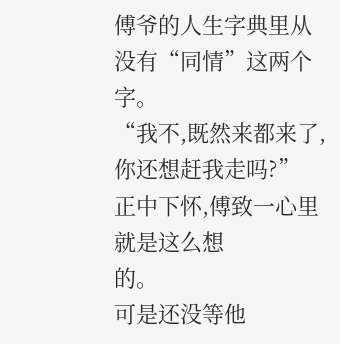傅爷的人生字典里从没有“同情”这两个字。
“我不,既然来都来了,你还想赶我走吗?”
正中下怀,傅致一心里就是这么想
的。
可是还没等他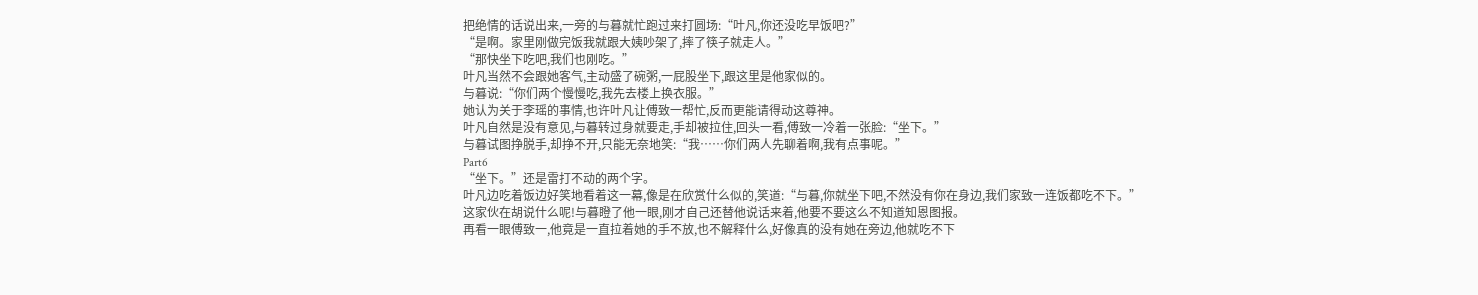把绝情的话说出来,一旁的与暮就忙跑过来打圆场:“叶凡,你还没吃早饭吧?”
“是啊。家里刚做完饭我就跟大姨吵架了,摔了筷子就走人。”
“那快坐下吃吧,我们也刚吃。”
叶凡当然不会跟她客气,主动盛了碗粥,一屁股坐下,跟这里是他家似的。
与暮说:“你们两个慢慢吃,我先去楼上换衣服。”
她认为关于李瑶的事情,也许叶凡让傅致一帮忙,反而更能请得动这尊神。
叶凡自然是没有意见,与暮转过身就要走,手却被拉住,回头一看,傅致一冷着一张脸:“坐下。”
与暮试图挣脱手,却挣不开,只能无奈地笑:“我……你们两人先聊着啊,我有点事呢。”
Part6
“坐下。”还是雷打不动的两个字。
叶凡边吃着饭边好笑地看着这一幕,像是在欣赏什么似的,笑道:“与暮,你就坐下吧,不然没有你在身边,我们家致一连饭都吃不下。”
这家伙在胡说什么呢!与暮瞪了他一眼,刚才自己还替他说话来着,他要不要这么不知道知恩图报。
再看一眼傅致一,他竟是一直拉着她的手不放,也不解释什么,好像真的没有她在旁边,他就吃不下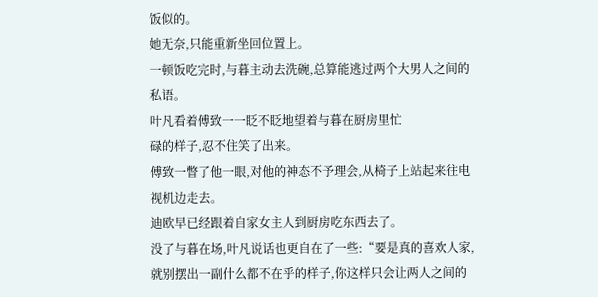饭似的。
她无奈,只能重新坐回位置上。
一顿饭吃完时,与暮主动去洗碗,总算能逃过两个大男人之间的私语。
叶凡看着傅致一一眨不眨地望着与暮在厨房里忙
碌的样子,忍不住笑了出来。
傅致一瞥了他一眼,对他的神态不予理会,从椅子上站起来往电视机边走去。
迪欧早已经跟着自家女主人到厨房吃东西去了。
没了与暮在场,叶凡说话也更自在了一些:“要是真的喜欢人家,就别摆出一副什么都不在乎的样子,你这样只会让两人之间的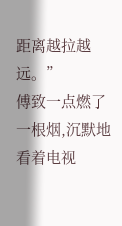距离越拉越远。”
傅致一点燃了一根烟,沉默地看着电视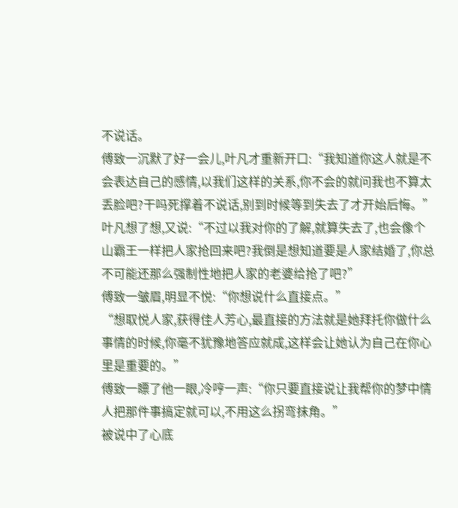不说话。
傅致一沉默了好一会儿,叶凡才重新开口:“我知道你这人就是不会表达自己的感情,以我们这样的关系,你不会的就问我也不算太丢脸吧?干吗死撑着不说话,别到时候等到失去了才开始后悔。”
叶凡想了想,又说:“不过以我对你的了解,就算失去了,也会像个山霸王一样把人家抢回来吧?我倒是想知道要是人家结婚了,你总不可能还那么强制性地把人家的老婆给抢了吧?”
傅致一皱眉,明显不悦:“你想说什么直接点。”
“想取悦人家,获得佳人芳心,最直接的方法就是她拜托你做什么事情的时候,你毫不犹豫地答应就成,这样会让她认为自己在你心里是重要的。”
傅致一瞟了他一眼,冷哼一声:“你只要直接说让我帮你的梦中情人把那件事搞定就可以,不用这么拐弯抹角。”
被说中了心底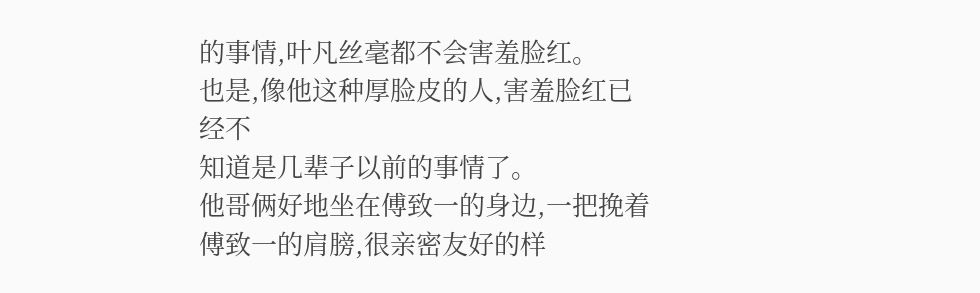的事情,叶凡丝毫都不会害羞脸红。
也是,像他这种厚脸皮的人,害羞脸红已经不
知道是几辈子以前的事情了。
他哥俩好地坐在傅致一的身边,一把挽着傅致一的肩膀,很亲密友好的样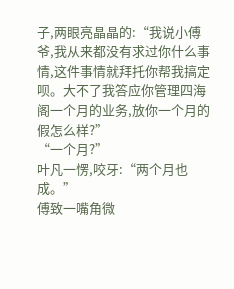子,两眼亮晶晶的:“我说小傅爷,我从来都没有求过你什么事情,这件事情就拜托你帮我搞定呗。大不了我答应你管理四海阁一个月的业务,放你一个月的假怎么样?”
“一个月?”
叶凡一愣,咬牙:“两个月也成。”
傅致一嘴角微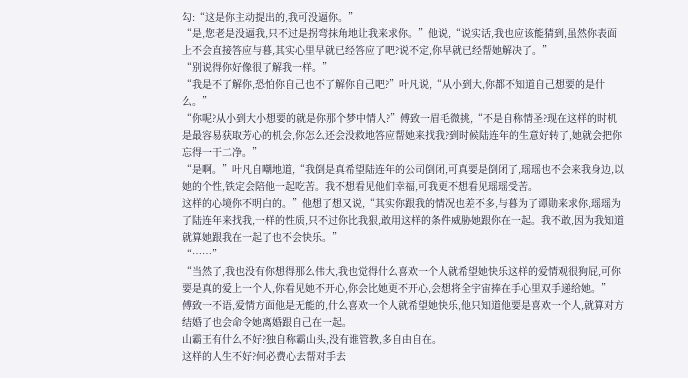勾:“这是你主动提出的,我可没逼你。”
“是,您老是没逼我,只不过是拐弯抹角地让我来求你。”他说,“说实话,我也应该能猜到,虽然你表面上不会直接答应与暮,其实心里早就已经答应了吧?说不定,你早就已经帮她解决了。”
“别说得你好像很了解我一样。”
“我是不了解你,恐怕你自己也不了解你自己吧?”叶凡说,“从小到大,你都不知道自己想要的是什么。”
“你呢?从小到大小想要的就是你那个梦中情人?”傅致一眉毛微挑,“不是自称情圣?现在这样的时机是最容易获取芳心的机会,你怎么还会没救地答应帮她来找我?到时候陆连年的生意好转了,她就会把你忘得一干二净。”
“是啊。”叶凡自嘲地道,“我倒是真希望陆连年的公司倒闭,可真要是倒闭了,瑶瑶也不会来我身边,以她的个性,铁定会陪他一起吃苦。我不想看见他们幸福,可我更不想看见瑶瑶受苦。
这样的心境你不明白的。”他想了想又说,“其实你跟我的情况也差不多,与暮为了谭勋来求你,瑶瑶为了陆连年来找我,一样的性质,只不过你比我狠,敢用这样的条件威胁她跟你在一起。我不敢,因为我知道就算她跟我在一起了也不会快乐。”
“……”
“当然了,我也没有你想得那么伟大,我也觉得什么喜欢一个人就希望她快乐这样的爱情观很狗屁,可你要是真的爱上一个人,你看见她不开心,你会比她更不开心,会想将全宇宙捧在手心里双手递给她。”
傅致一不语,爱情方面他是无能的,什么喜欢一个人就希望她快乐,他只知道他要是喜欢一个人,就算对方结婚了也会命令她离婚跟自己在一起。
山霸王有什么不好?独自称霸山头,没有谁管教,多自由自在。
这样的人生不好?何必费心去帮对手去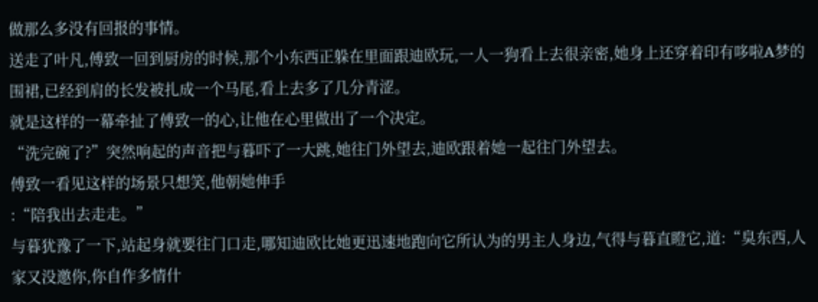做那么多没有回报的事情。
送走了叶凡,傅致一回到厨房的时候,那个小东西正躲在里面跟迪欧玩,一人一狗看上去很亲密,她身上还穿着印有哆啦A梦的围裙,已经到肩的长发被扎成一个马尾,看上去多了几分青涩。
就是这样的一幕牵扯了傅致一的心,让他在心里做出了一个决定。
“洗完碗了?”突然响起的声音把与暮吓了一大跳,她往门外望去,迪欧跟着她一起往门外望去。
傅致一看见这样的场景只想笑,他朝她伸手
:“陪我出去走走。”
与暮犹豫了一下,站起身就要往门口走,哪知迪欧比她更迅速地跑向它所认为的男主人身边,气得与暮直瞪它,道:“臭东西,人家又没邀你,你自作多情什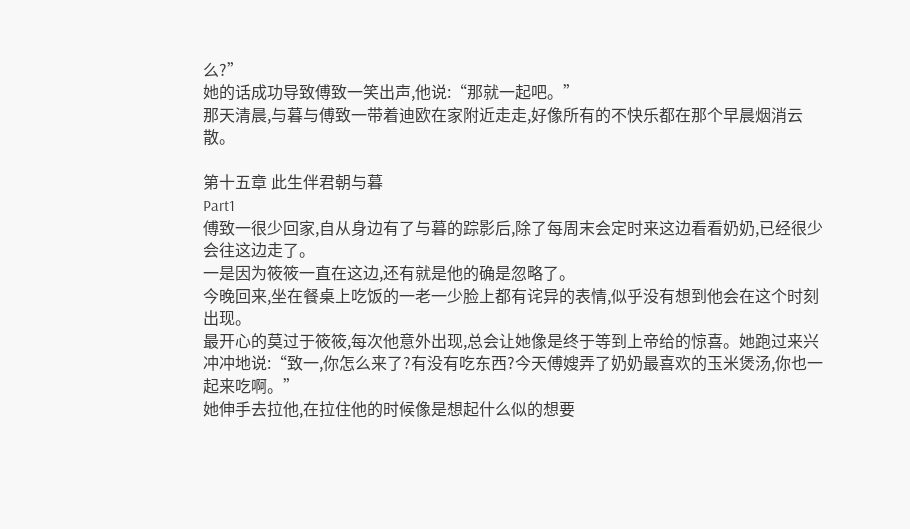么?”
她的话成功导致傅致一笑出声,他说:“那就一起吧。”
那天清晨,与暮与傅致一带着迪欧在家附近走走,好像所有的不快乐都在那个早晨烟消云散。

第十五章 此生伴君朝与暮
Part1
傅致一很少回家,自从身边有了与暮的踪影后,除了每周末会定时来这边看看奶奶,已经很少会往这边走了。
一是因为筱筱一直在这边,还有就是他的确是忽略了。
今晚回来,坐在餐桌上吃饭的一老一少脸上都有诧异的表情,似乎没有想到他会在这个时刻出现。
最开心的莫过于筱筱,每次他意外出现,总会让她像是终于等到上帝给的惊喜。她跑过来兴冲冲地说:“致一,你怎么来了?有没有吃东西?今天傅嫂弄了奶奶最喜欢的玉米煲汤,你也一起来吃啊。”
她伸手去拉他,在拉住他的时候像是想起什么似的想要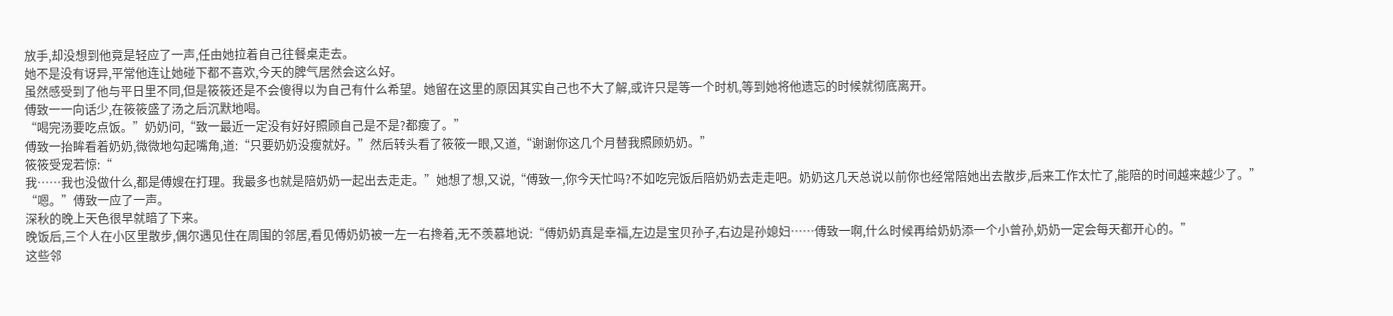放手,却没想到他竟是轻应了一声,任由她拉着自己往餐桌走去。
她不是没有讶异,平常他连让她碰下都不喜欢,今天的脾气居然会这么好。
虽然感受到了他与平日里不同,但是筱筱还是不会傻得以为自己有什么希望。她留在这里的原因其实自己也不大了解,或许只是等一个时机,等到她将他遗忘的时候就彻底离开。
傅致一一向话少,在筱筱盛了汤之后沉默地喝。
“喝完汤要吃点饭。”奶奶问,“致一最近一定没有好好照顾自己是不是?都瘦了。”
傅致一抬眸看着奶奶,微微地勾起嘴角,道:“只要奶奶没瘦就好。”然后转头看了筱筱一眼,又道,“谢谢你这几个月替我照顾奶奶。”
筱筱受宠若惊:“
我……我也没做什么,都是傅嫂在打理。我最多也就是陪奶奶一起出去走走。”她想了想,又说,“傅致一,你今天忙吗?不如吃完饭后陪奶奶去走走吧。奶奶这几天总说以前你也经常陪她出去散步,后来工作太忙了,能陪的时间越来越少了。”
“嗯。”傅致一应了一声。
深秋的晚上天色很早就暗了下来。
晚饭后,三个人在小区里散步,偶尔遇见住在周围的邻居,看见傅奶奶被一左一右搀着,无不羡慕地说:“傅奶奶真是幸福,左边是宝贝孙子,右边是孙媳妇……傅致一啊,什么时候再给奶奶添一个小曾孙,奶奶一定会每天都开心的。”
这些邻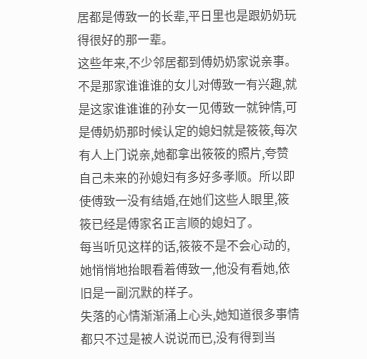居都是傅致一的长辈,平日里也是跟奶奶玩得很好的那一辈。
这些年来,不少邻居都到傅奶奶家说亲事。不是那家谁谁谁的女儿对傅致一有兴趣,就是这家谁谁谁的孙女一见傅致一就钟情,可是傅奶奶那时候认定的媳妇就是筱筱,每次有人上门说亲,她都拿出筱筱的照片,夸赞自己未来的孙媳妇有多好多孝顺。所以即使傅致一没有结婚,在她们这些人眼里,筱筱已经是傅家名正言顺的媳妇了。
每当听见这样的话,筱筱不是不会心动的,她悄悄地抬眼看着傅致一,他没有看她,依旧是一副沉默的样子。
失落的心情渐渐涌上心头,她知道很多事情都只不过是被人说说而已,没有得到当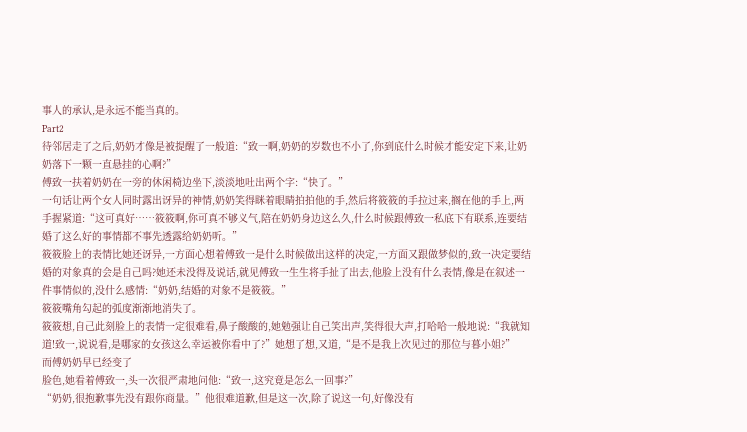事人的承认,是永远不能当真的。
Part2
待邻居走了之后,奶奶才像是被提醒了一般道:“致一啊,奶奶的岁数也不小了,你到底什么时候才能安定下来,让奶奶落下一颗一直悬挂的心啊?”
傅致一扶着奶奶在一旁的休闲椅边坐下,淡淡地吐出两个字:“快了。”
一句话让两个女人同时露出讶异的神情,奶奶笑得眯着眼睛拍拍他的手,然后将筱筱的手拉过来,搁在他的手上,两手握紧道:“这可真好……筱筱啊,你可真不够义气,陪在奶奶身边这么久,什么时候跟傅致一私底下有联系,连要结婚了这么好的事情都不事先透露给奶奶听。”
筱筱脸上的表情比她还讶异,一方面心想着傅致一是什么时候做出这样的决定,一方面又跟做梦似的,致一决定要结婚的对象真的会是自己吗?她还未没得及说话,就见傅致一生生将手扯了出去,他脸上没有什么表情,像是在叙述一件事情似的,没什么感情:“奶奶,结婚的对象不是筱筱。”
筱筱嘴角勾起的弧度渐渐地消失了。
筱筱想,自己此刻脸上的表情一定很难看,鼻子酸酸的,她勉强让自己笑出声,笑得很大声,打哈哈一般地说:“我就知道!致一,说说看,是哪家的女孩这么幸运被你看中了?”她想了想,又道,“是不是我上次见过的那位与暮小姐?”
而傅奶奶早已经变了
脸色,她看着傅致一,头一次很严肃地问他:“致一,这究竟是怎么一回事?”
“奶奶,很抱歉事先没有跟你商量。”他很难道歉,但是这一次,除了说这一句,好像没有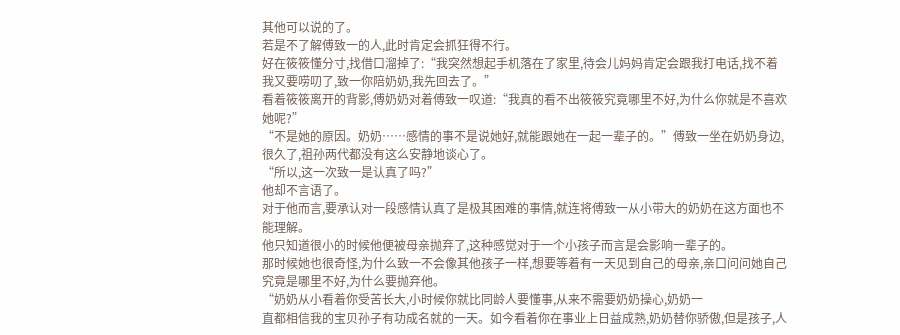其他可以说的了。
若是不了解傅致一的人,此时肯定会抓狂得不行。
好在筱筱懂分寸,找借口溜掉了:“我突然想起手机落在了家里,待会儿妈妈肯定会跟我打电话,找不着我又要唠叨了,致一你陪奶奶,我先回去了。”
看着筱筱离开的背影,傅奶奶对着傅致一叹道:“我真的看不出筱筱究竟哪里不好,为什么你就是不喜欢她呢?”
“不是她的原因。奶奶……感情的事不是说她好,就能跟她在一起一辈子的。”傅致一坐在奶奶身边,很久了,祖孙两代都没有这么安静地谈心了。
“所以,这一次致一是认真了吗?”
他却不言语了。
对于他而言,要承认对一段感情认真了是极其困难的事情,就连将傅致一从小带大的奶奶在这方面也不能理解。
他只知道很小的时候他便被母亲抛弃了,这种感觉对于一个小孩子而言是会影响一辈子的。
那时候她也很奇怪,为什么致一不会像其他孩子一样,想要等着有一天见到自己的母亲,亲口问问她自己究竟是哪里不好,为什么要抛弃他。
“奶奶从小看着你受苦长大,小时候你就比同龄人要懂事,从来不需要奶奶操心,奶奶一
直都相信我的宝贝孙子有功成名就的一天。如今看着你在事业上日益成熟,奶奶替你骄傲,但是孩子,人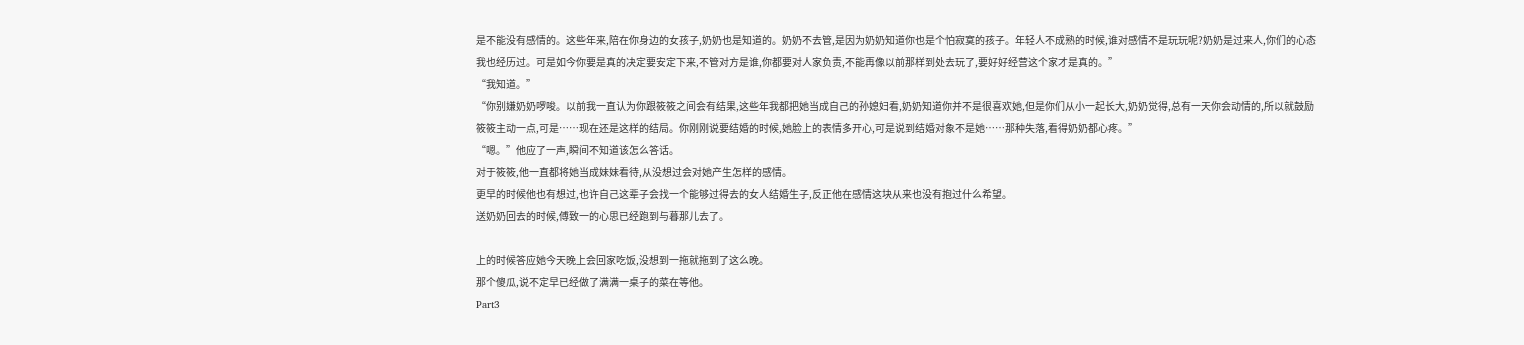是不能没有感情的。这些年来,陪在你身边的女孩子,奶奶也是知道的。奶奶不去管,是因为奶奶知道你也是个怕寂寞的孩子。年轻人不成熟的时候,谁对感情不是玩玩呢?奶奶是过来人,你们的心态我也经历过。可是如今你要是真的决定要安定下来,不管对方是谁,你都要对人家负责,不能再像以前那样到处去玩了,要好好经营这个家才是真的。”
“我知道。”
“你别嫌奶奶啰唆。以前我一直认为你跟筱筱之间会有结果,这些年我都把她当成自己的孙媳妇看,奶奶知道你并不是很喜欢她,但是你们从小一起长大,奶奶觉得,总有一天你会动情的,所以就鼓励筱筱主动一点,可是……现在还是这样的结局。你刚刚说要结婚的时候,她脸上的表情多开心,可是说到结婚对象不是她……那种失落,看得奶奶都心疼。”
“嗯。”他应了一声,瞬间不知道该怎么答话。
对于筱筱,他一直都将她当成妹妹看待,从没想过会对她产生怎样的感情。
更早的时候他也有想过,也许自己这辈子会找一个能够过得去的女人结婚生子,反正他在感情这块从来也没有抱过什么希望。
送奶奶回去的时候,傅致一的心思已经跑到与暮那儿去了。

上的时候答应她今天晚上会回家吃饭,没想到一拖就拖到了这么晚。
那个傻瓜,说不定早已经做了满满一桌子的菜在等他。
Part3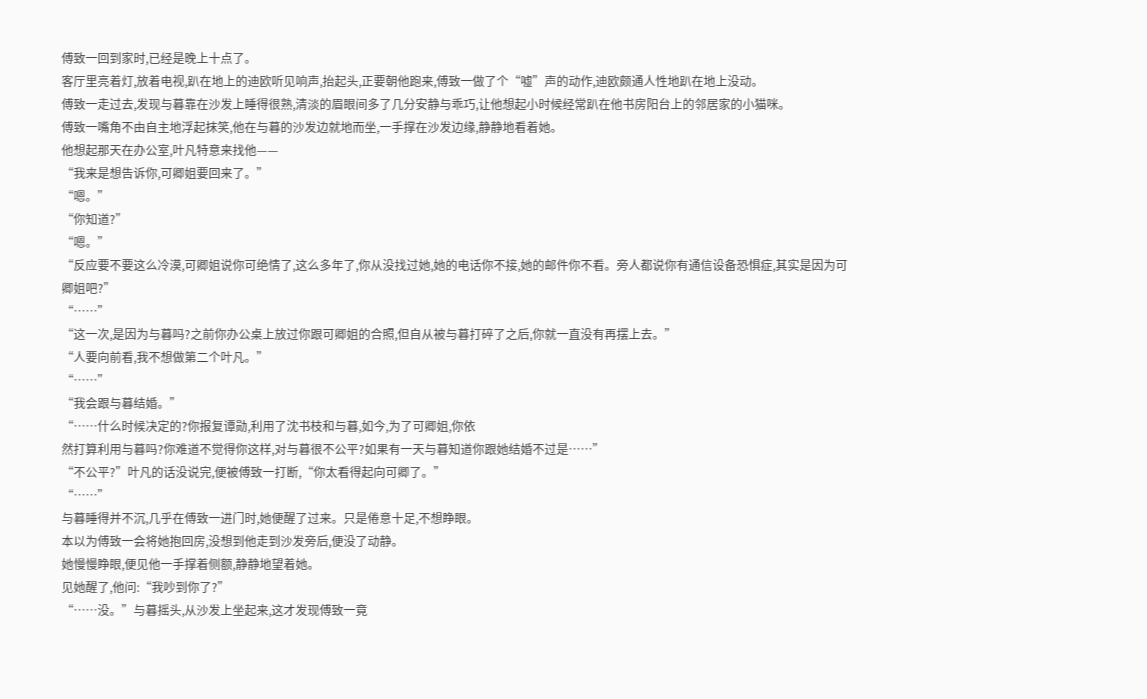傅致一回到家时,已经是晚上十点了。
客厅里亮着灯,放着电视,趴在地上的迪欧听见响声,抬起头,正要朝他跑来,傅致一做了个“嘘”声的动作,迪欧颇通人性地趴在地上没动。
傅致一走过去,发现与暮靠在沙发上睡得很熟,清淡的眉眼间多了几分安静与乖巧,让他想起小时候经常趴在他书房阳台上的邻居家的小猫咪。
傅致一嘴角不由自主地浮起抹笑,他在与暮的沙发边就地而坐,一手撑在沙发边缘,静静地看着她。
他想起那天在办公室,叶凡特意来找他——
“我来是想告诉你,可卿姐要回来了。”
“嗯。”
“你知道?”
“嗯。”
“反应要不要这么冷漠,可卿姐说你可绝情了,这么多年了,你从没找过她,她的电话你不接,她的邮件你不看。旁人都说你有通信设备恐惧症,其实是因为可卿姐吧?”
“……”
“这一次,是因为与暮吗?之前你办公桌上放过你跟可卿姐的合照,但自从被与暮打碎了之后,你就一直没有再摆上去。”
“人要向前看,我不想做第二个叶凡。”
“……”
“我会跟与暮结婚。”
“……什么时候决定的?你报复谭勋,利用了沈书枝和与暮,如今,为了可卿姐,你依
然打算利用与暮吗?你难道不觉得你这样,对与暮很不公平?如果有一天与暮知道你跟她结婚不过是……”
“不公平?”叶凡的话没说完,便被傅致一打断,“你太看得起向可卿了。”
“……”
与暮睡得并不沉,几乎在傅致一进门时,她便醒了过来。只是倦意十足,不想睁眼。
本以为傅致一会将她抱回房,没想到他走到沙发旁后,便没了动静。
她慢慢睁眼,便见他一手撑着侧额,静静地望着她。
见她醒了,他问:“我吵到你了?”
“……没。”与暮摇头,从沙发上坐起来,这才发现傅致一竟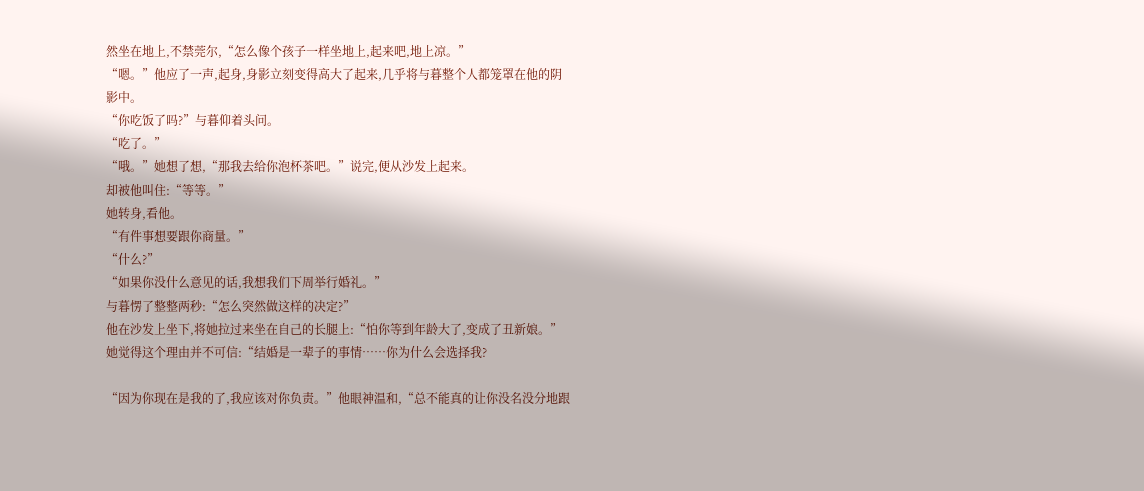然坐在地上,不禁莞尔,“怎么像个孩子一样坐地上,起来吧,地上凉。”
“嗯。”他应了一声,起身,身影立刻变得高大了起来,几乎将与暮整个人都笼罩在他的阴影中。
“你吃饭了吗?”与暮仰着头问。
“吃了。”
“哦。”她想了想,“那我去给你泡杯茶吧。”说完,便从沙发上起来。
却被他叫住:“等等。”
她转身,看他。
“有件事想要跟你商量。”
“什么?”
“如果你没什么意见的话,我想我们下周举行婚礼。”
与暮愣了整整两秒:“怎么突然做这样的决定?”
他在沙发上坐下,将她拉过来坐在自己的长腿上:“怕你等到年龄大了,变成了丑新娘。”
她觉得这个理由并不可信:“结婚是一辈子的事情……你为什么会选择我?

“因为你现在是我的了,我应该对你负责。”他眼神温和,“总不能真的让你没名没分地跟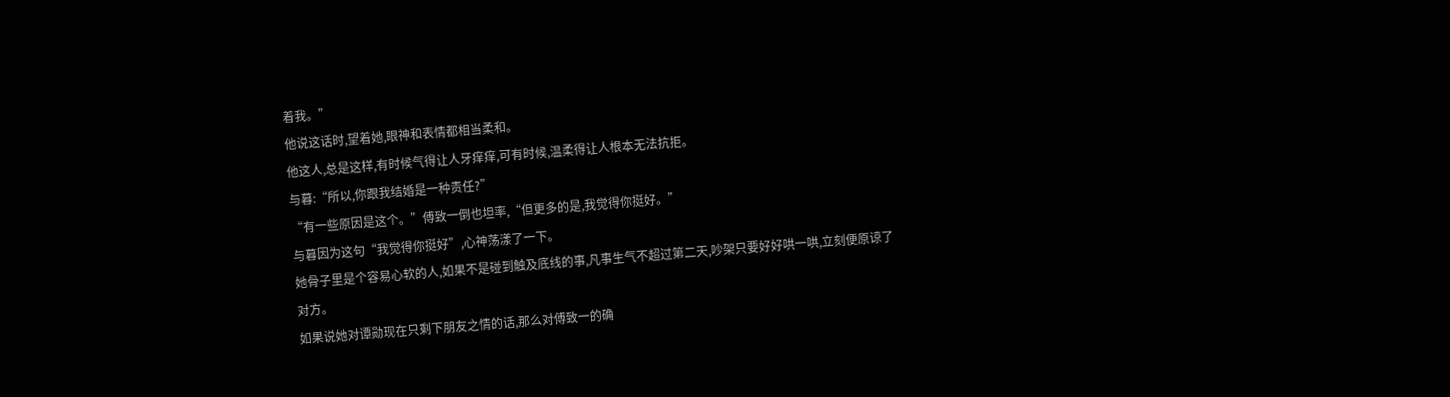着我。”
他说这话时,望着她,眼神和表情都相当柔和。
他这人,总是这样,有时候气得让人牙痒痒,可有时候,温柔得让人根本无法抗拒。
与暮:“所以,你跟我结婚是一种责任?”
“有一些原因是这个。”傅致一倒也坦率,“但更多的是,我觉得你挺好。”
与暮因为这句“我觉得你挺好”,心神荡漾了一下。
她骨子里是个容易心软的人,如果不是碰到触及底线的事,凡事生气不超过第二天,吵架只要好好哄一哄,立刻便原谅了对方。
如果说她对谭勋现在只剩下朋友之情的话,那么对傅致一的确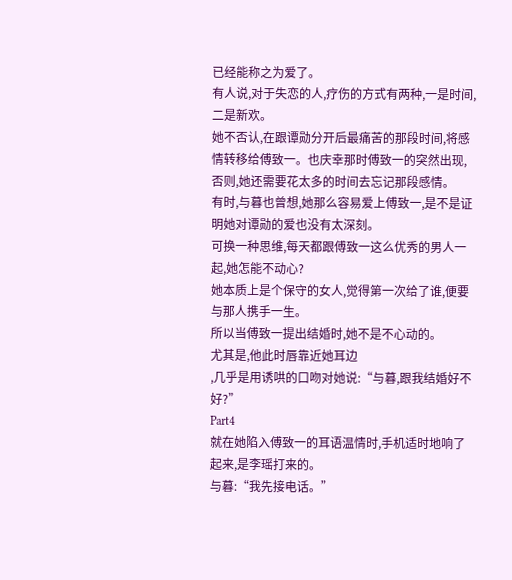已经能称之为爱了。
有人说,对于失恋的人,疗伤的方式有两种,一是时间,二是新欢。
她不否认,在跟谭勋分开后最痛苦的那段时间,将感情转移给傅致一。也庆幸那时傅致一的突然出现,否则,她还需要花太多的时间去忘记那段感情。
有时,与暮也曾想,她那么容易爱上傅致一,是不是证明她对谭勋的爱也没有太深刻。
可换一种思维,每天都跟傅致一这么优秀的男人一起,她怎能不动心?
她本质上是个保守的女人,觉得第一次给了谁,便要与那人携手一生。
所以当傅致一提出结婚时,她不是不心动的。
尤其是,他此时唇靠近她耳边
,几乎是用诱哄的口吻对她说:“与暮,跟我结婚好不好?”
Part4
就在她陷入傅致一的耳语温情时,手机适时地响了起来,是李瑶打来的。
与暮:“我先接电话。”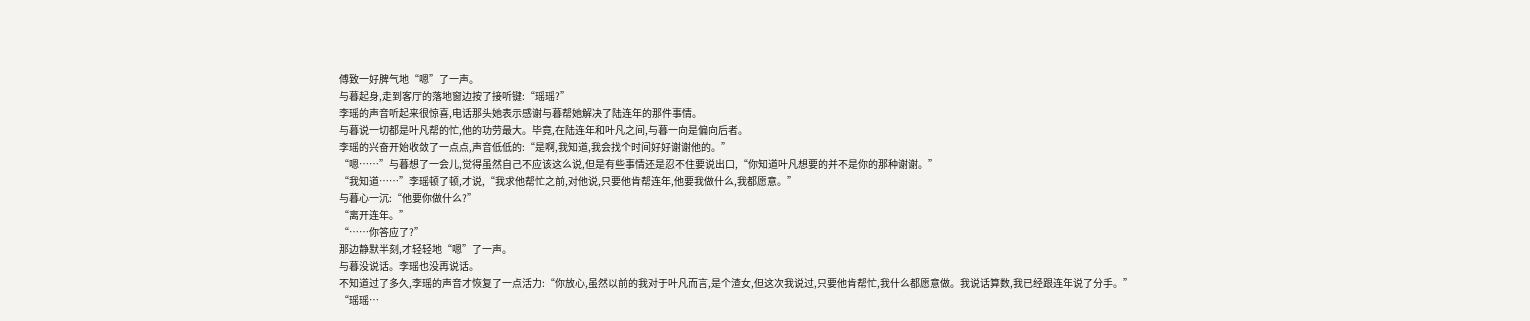傅致一好脾气地“嗯”了一声。
与暮起身,走到客厅的落地窗边按了接听键:“瑶瑶?”
李瑶的声音听起来很惊喜,电话那头她表示感谢与暮帮她解决了陆连年的那件事情。
与暮说一切都是叶凡帮的忙,他的功劳最大。毕竟,在陆连年和叶凡之间,与暮一向是偏向后者。
李瑶的兴奋开始收敛了一点点,声音低低的:“是啊,我知道,我会找个时间好好谢谢他的。”
“嗯……”与暮想了一会儿,觉得虽然自己不应该这么说,但是有些事情还是忍不住要说出口,“你知道叶凡想要的并不是你的那种谢谢。”
“我知道……”李瑶顿了顿,才说,“我求他帮忙之前,对他说,只要他肯帮连年,他要我做什么,我都愿意。”
与暮心一沉:“他要你做什么?”
“离开连年。”
“……你答应了?”
那边静默半刻,才轻轻地“嗯”了一声。
与暮没说话。李瑶也没再说话。
不知道过了多久,李瑶的声音才恢复了一点活力:“你放心,虽然以前的我对于叶凡而言,是个渣女,但这次我说过,只要他肯帮忙,我什么都愿意做。我说话算数,我已经跟连年说了分手。”
“瑶瑶…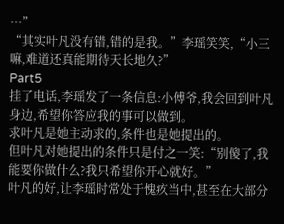…”
“其实叶凡没有错,错的是我。”李瑶笑笑,“小三嘛,难道还真能期待天长地久?”
Part5
挂了电话,李瑶发了一条信息:小傅爷,我会回到叶凡身边,希望你答应我的事可以做到。
求叶凡是她主动求的,条件也是她提出的。
但叶凡对她提出的条件只是付之一笑:“别傻了,我能要你做什么?我只希望你开心就好。”
叶凡的好,让李瑶时常处于愧疚当中,甚至在大部分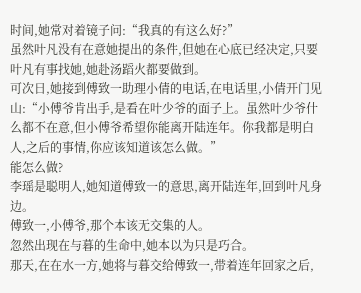时间,她常对着镜子问:“我真的有这么好?”
虽然叶凡没有在意她提出的条件,但她在心底已经决定,只要叶凡有事找她,她赴汤蹈火都要做到。
可次日,她接到傅致一助理小倩的电话,在电话里,小倩开门见山:“小傅爷肯出手,是看在叶少爷的面子上。虽然叶少爷什么都不在意,但小傅爷希望你能离开陆连年。你我都是明白人,之后的事情,你应该知道该怎么做。”
能怎么做?
李瑶是聪明人,她知道傅致一的意思,离开陆连年,回到叶凡身边。
傅致一,小傅爷,那个本该无交集的人。
忽然出现在与暮的生命中,她本以为只是巧合。
那天,在在水一方,她将与暮交给傅致一,带着连年回家之后,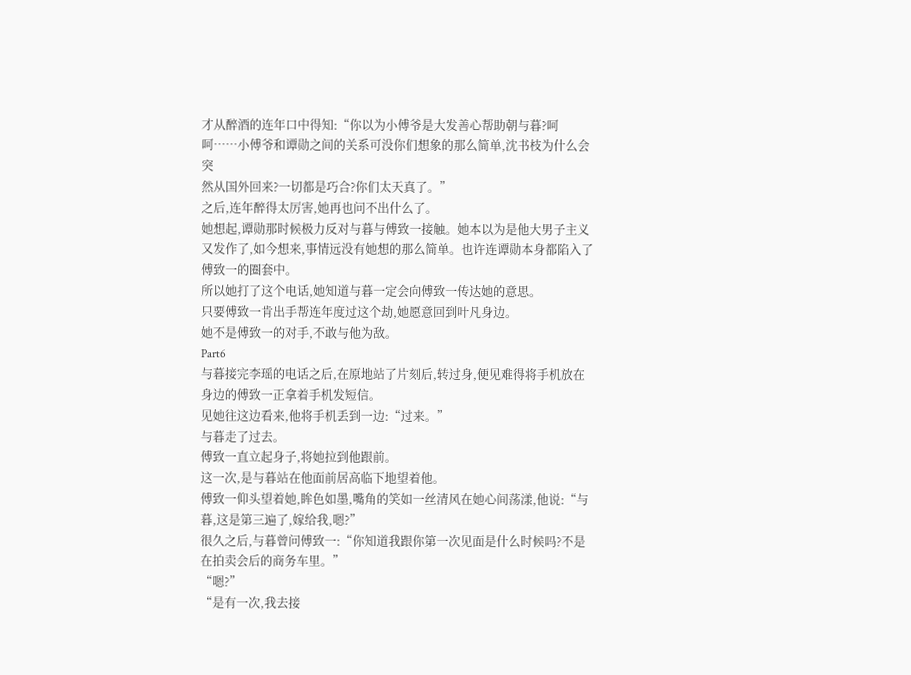才从醉酒的连年口中得知:“你以为小傅爷是大发善心帮助朝与暮?呵呵……小傅爷和谭勋之间的关系可没你们想象的那么简单,沈书枝为什么会突
然从国外回来?一切都是巧合?你们太天真了。”
之后,连年醉得太厉害,她再也问不出什么了。
她想起,谭勋那时候极力反对与暮与傅致一接触。她本以为是他大男子主义又发作了,如今想来,事情远没有她想的那么简单。也许连谭勋本身都陷入了傅致一的圈套中。
所以她打了这个电话,她知道与暮一定会向傅致一传达她的意思。
只要傅致一肯出手帮连年度过这个劫,她愿意回到叶凡身边。
她不是傅致一的对手,不敢与他为敌。
Part6
与暮接完李瑶的电话之后,在原地站了片刻后,转过身,便见难得将手机放在身边的傅致一正拿着手机发短信。
见她往这边看来,他将手机丢到一边:“过来。”
与暮走了过去。
傅致一直立起身子,将她拉到他跟前。
这一次,是与暮站在他面前居高临下地望着他。
傅致一仰头望着她,眸色如墨,嘴角的笑如一丝清风在她心间荡漾,他说:“与暮,这是第三遍了,嫁给我,嗯?”
很久之后,与暮曾问傅致一:“你知道我跟你第一次见面是什么时候吗?不是在拍卖会后的商务车里。”
“嗯?”
“是有一次,我去接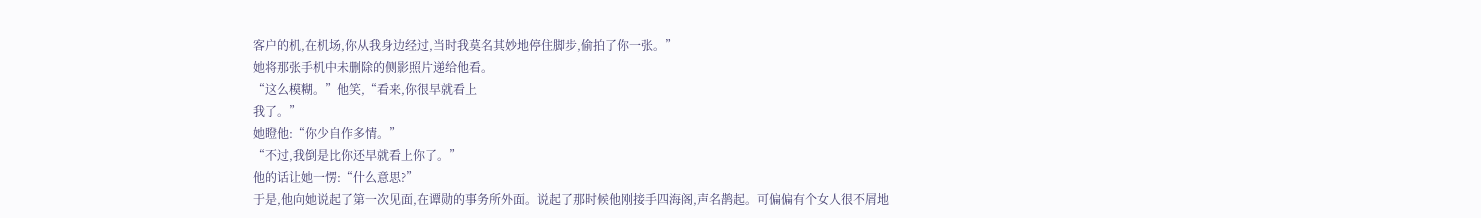客户的机,在机场,你从我身边经过,当时我莫名其妙地停住脚步,偷拍了你一张。”
她将那张手机中未删除的侧影照片递给他看。
“这么模糊。”他笑,“看来,你很早就看上
我了。”
她瞪他:“你少自作多情。”
“不过,我倒是比你还早就看上你了。”
他的话让她一愣:“什么意思?”
于是,他向她说起了第一次见面,在谭勋的事务所外面。说起了那时候他刚接手四海阁,声名鹊起。可偏偏有个女人很不屑地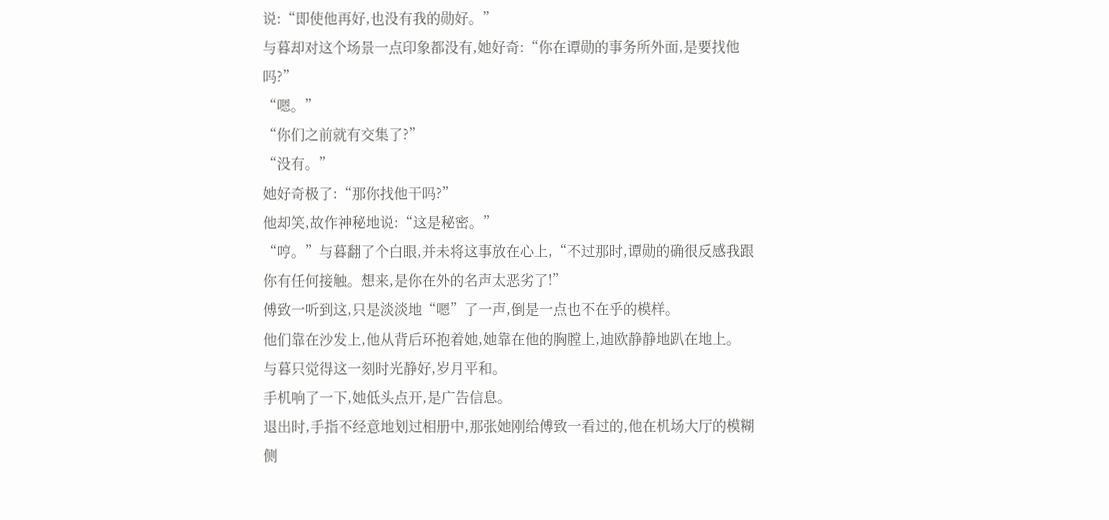说:“即使他再好,也没有我的勋好。”
与暮却对这个场景一点印象都没有,她好奇:“你在谭勋的事务所外面,是要找他吗?”
“嗯。”
“你们之前就有交集了?”
“没有。”
她好奇极了:“那你找他干吗?”
他却笑,故作神秘地说:“这是秘密。”
“哼。”与暮翻了个白眼,并未将这事放在心上,“不过那时,谭勋的确很反感我跟你有任何接触。想来,是你在外的名声太恶劣了!”
傅致一听到这,只是淡淡地“嗯”了一声,倒是一点也不在乎的模样。
他们靠在沙发上,他从背后环抱着她,她靠在他的胸膛上,迪欧静静地趴在地上。
与暮只觉得这一刻时光静好,岁月平和。
手机响了一下,她低头点开,是广告信息。
退出时,手指不经意地划过相册中,那张她刚给傅致一看过的,他在机场大厅的模糊侧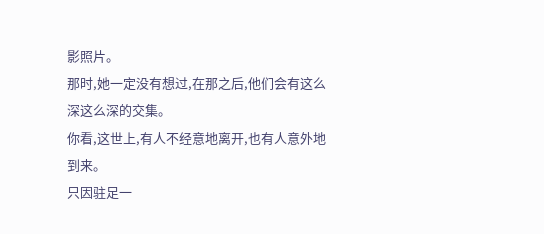影照片。
那时,她一定没有想过,在那之后,他们会有这么深这么深的交集。
你看,这世上,有人不经意地离开,也有人意外地到来。
只因驻足一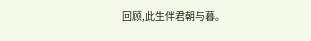回顾,此生伴君朝与暮。